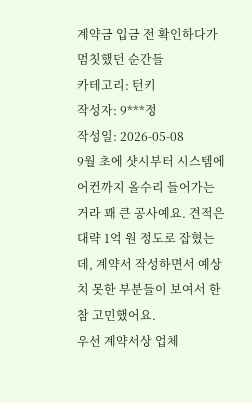계약금 입금 전 확인하다가 멈칫했던 순간들
카테고리: 턴키
작성자: 9***정
작성일: 2026-05-08
9월 초에 샷시부터 시스템에어컨까지 올수리 들어가는 거라 꽤 큰 공사예요. 견적은 대략 1억 원 정도로 잡혔는데, 계약서 작성하면서 예상치 못한 부분들이 보여서 한참 고민했어요.
우선 계약서상 업체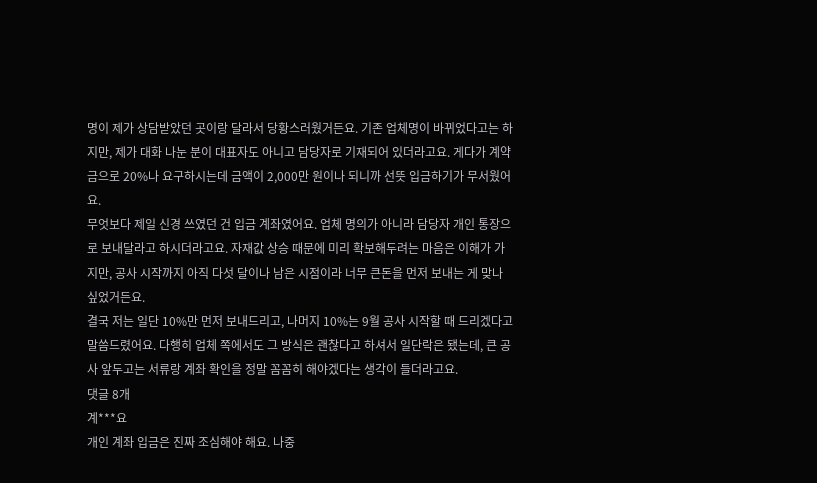명이 제가 상담받았던 곳이랑 달라서 당황스러웠거든요. 기존 업체명이 바뀌었다고는 하지만, 제가 대화 나눈 분이 대표자도 아니고 담당자로 기재되어 있더라고요. 게다가 계약금으로 20%나 요구하시는데 금액이 2,000만 원이나 되니까 선뜻 입금하기가 무서웠어요.
무엇보다 제일 신경 쓰였던 건 입금 계좌였어요. 업체 명의가 아니라 담당자 개인 통장으로 보내달라고 하시더라고요. 자재값 상승 때문에 미리 확보해두려는 마음은 이해가 가지만, 공사 시작까지 아직 다섯 달이나 남은 시점이라 너무 큰돈을 먼저 보내는 게 맞나 싶었거든요.
결국 저는 일단 10%만 먼저 보내드리고, 나머지 10%는 9월 공사 시작할 때 드리겠다고 말씀드렸어요. 다행히 업체 쪽에서도 그 방식은 괜찮다고 하셔서 일단락은 됐는데, 큰 공사 앞두고는 서류랑 계좌 확인을 정말 꼼꼼히 해야겠다는 생각이 들더라고요.
댓글 8개
계***요
개인 계좌 입금은 진짜 조심해야 해요. 나중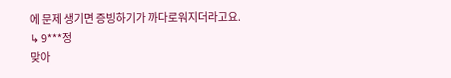에 문제 생기면 증빙하기가 까다로워지더라고요.
↳ 9***정
맞아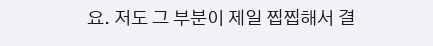요. 저도 그 부분이 제일 찝찝해서 결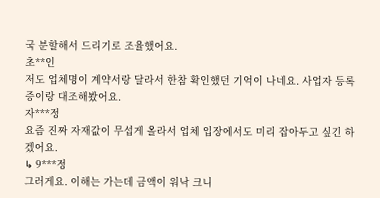국 분할해서 드리기로 조율했어요.
초**인
저도 업체명이 계약서랑 달라서 한참 확인했던 기억이 나네요. 사업자 등록증이랑 대조해봤어요.
자***정
요즘 진짜 자재값이 무섭게 올라서 업체 입장에서도 미리 잡아두고 싶긴 하겠어요.
↳ 9***정
그러게요. 이해는 가는데 금액이 워낙 크니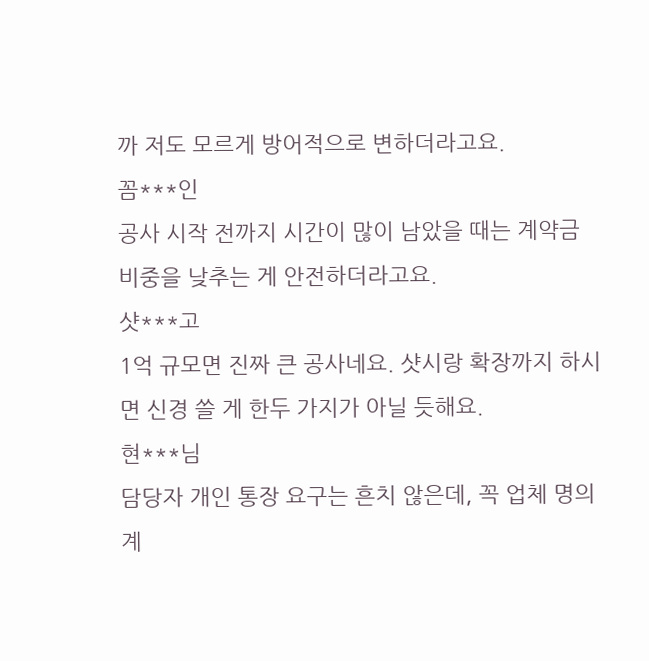까 저도 모르게 방어적으로 변하더라고요.
꼼***인
공사 시작 전까지 시간이 많이 남았을 때는 계약금 비중을 낮추는 게 안전하더라고요.
샷***고
1억 규모면 진짜 큰 공사네요. 샷시랑 확장까지 하시면 신경 쓸 게 한두 가지가 아닐 듯해요.
현***님
담당자 개인 통장 요구는 흔치 않은데, 꼭 업체 명의 계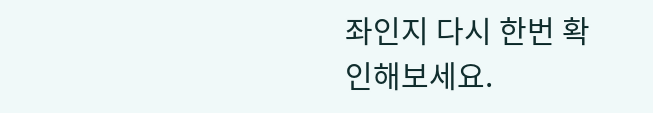좌인지 다시 한번 확인해보세요.